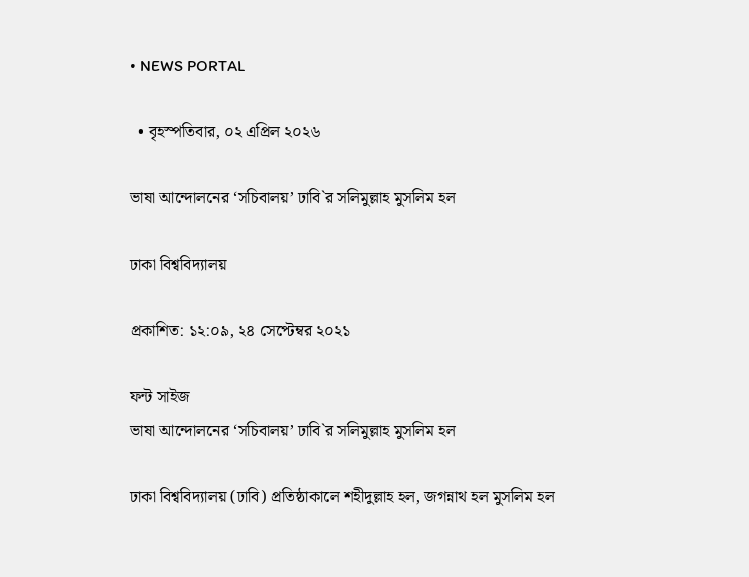• NEWS PORTAL

  • বৃহস্পতিবার, ০২ এপ্রিল ২০২৬

ভাষা আন্দোলনের ‘সচিবালয়’ ঢাবি`র সলিমুল্লাহ মুসলিম হল

ঢাকা বিশ্ববিদ্যালয়

প্রকাশিত: ১২:০৯, ২৪ সেপ্টেম্বর ২০২১

ফন্ট সাইজ
ভাষা আন্দোলনের ‘সচিবালয়’ ঢাবি`র সলিমুল্লাহ মুসলিম হল

ঢাকা বিশ্ববিদ্যালয় (ঢাবি) প্রতিষ্ঠাকালে শহীদুল্লাহ হল, জগন্নাথ হল মুসলিম হল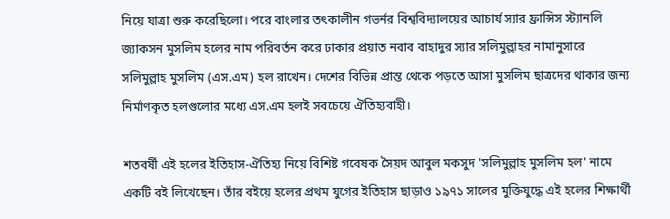নিয়ে যাত্রা শুরু করেছিলো। পরে বাংলার তৎকালীন গভর্নর বিশ্ববিদ্যালয়ের আচার্য স্যার ফ্রান্সিস স্ট্যানলি জ্যাকসন মুসলিম হলের নাম পরিবর্তন করে ঢাকার প্রয়াত নবাব বাহাদুর স্যার সলিমুল্লাহর নামানুসারে সলিমুল্লাহ মুসলিম (এস.এম) হল রাখেন। দেশের বিভিন্ন প্রান্ত থেকে পড়তে আসা মুসলিম ছাত্রদের থাকার জন্য নির্মাণকৃত হলগুলোর মধ্যে এস.এম হলই সবচেয়ে ঐতিহ্যবাহী।

শতবর্ষী এই হলের ইতিহাস-ঐতিহ্য নিয়ে বিশিষ্ট গবেষক সৈয়দ আবুল মকসুদ 'সলিমুল্লাহ মুসলিম হল' নামে একটি বই লিখেছেন। তাঁর বইয়ে হলের প্রথম যুগের ইতিহাস ছাড়াও ১৯৭১ সালের মুক্তিযুদ্ধে এই হলের শিক্ষার্থী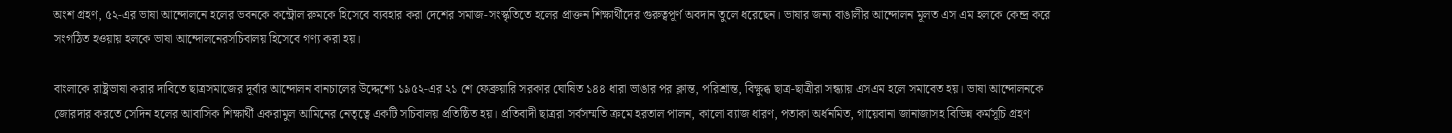অংশ গ্রহণ, ৫২-এর ভাষা আন্দোলনে হলের ভবনকে কন্ট্রোল রুমকে হিসেবে ব্যবহার করা দেশের সমাজ-সংস্কৃতিতে হলের প্রাক্তন শিক্ষার্থীদের গুরুত্বপূর্ণ অবদান তুলে ধরেছেন। ভাষার জন্য বাঙালীর আন্দোলন মূলত এস এম হলকে কেন্দ্র করে সংগঠিত হওয়ায় হলকে ভাষা আন্দোলনেরসচিবালয় হিসেবে গণ্য করা হয়।

বাংলাকে রাষ্ট্রভাষা করার দাবিতে ছাত্রসমাজের দূর্বার আন্দোলন বানচালের উদ্দেশ্যে ১৯৫২-এর ২১ শে ফেব্রুয়ারি সরকার ঘোষিত ১৪৪ ধারা ভাঙার পর ক্লান্ত, পরিশ্রান্ত, বিক্ষুব্ধ ছাত্র-ছাত্রীরা সন্ধ্যায় এসএম হলে সমাবেত হয়। ভাষা আন্দোলনকে জোরদার করতে সেদিন হলের আবাসিক শিক্ষার্থী একরামুল আমিনের নেতৃত্বে একটি সচিবালয় প্রতিষ্ঠিত হয়। প্রতিবাদী ছাত্ররা সর্বসম্মতি ক্রমে হরতাল পালন, কালো ব্যাজ ধারণ, পতাকা অর্ধনমিত, গায়েবানা জানাজাসহ বিভিন্ন কর্মসূচি গ্রহণ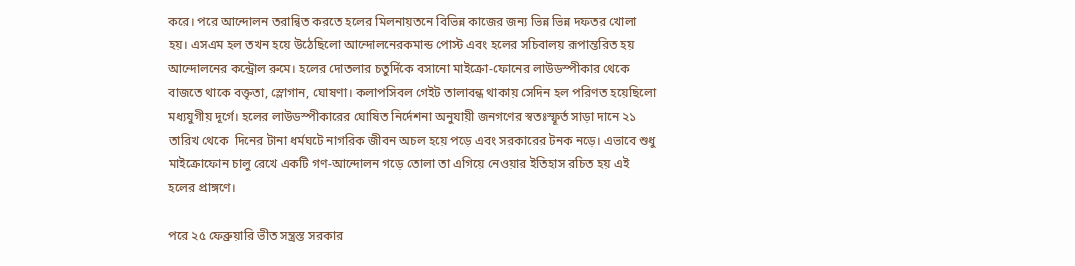করে। পরে আন্দোলন তরান্বিত করতে হলের মিলনায়তনে বিভিন্ন কাজের জন্য ভিন্ন ভিন্ন দফতর খোলা হয়। এসএম হল তখন হয়ে উঠেছিলো আন্দোলনেরকমান্ড পোস্ট এবং হলের সচিবালয় রূপান্তরিত হয় আন্দোলনের কন্ট্রোল রুমে। হলের দোতলার চতুর্দিকে বসানো মাইক্রো-ফোনের লাউডস্পীকার থেকে বাজতে থাকে বক্তৃতা, স্লোগান, ঘোষণা। কলাপসিবল গেইট তালাবন্ধ থাকায় সেদিন হল পরিণত হয়েছিলো মধ্যযুগীয় দূর্গে। হলের লাউডস্পীকারের ঘোষিত নির্দেশনা অনুযায়ী জনগণের স্বতঃস্ফূর্ত সাড়া দানে ২১ তারিখ থেকে  দিনের টানা ধর্মঘটে নাগরিক জীবন অচল হয়ে পড়ে এবং সরকারের টনক নড়ে। এভাবে শুধু মাইক্রোফোন চালু রেখে একটি গণ-আন্দোলন গড়ে তোলা তা এগিয়ে নেওয়ার ইতিহাস রচিত হয় এই হলের প্রাঙ্গণে।

পরে ২৫ ফেব্রুয়ারি ভীত সন্ত্রস্ত সরকার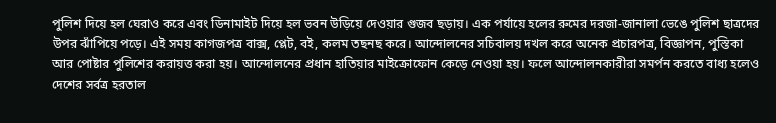পুলিশ দিয়ে হল ঘেরাও করে এবং ডিনামাইট দিয়ে হল ভবন উড়িয়ে দেওয়ার গুজব ছড়ায়। এক পর্যায়ে হলের রুমের দরজা-জানালা ভেঙে পুলিশ ছাত্রদের উপর ঝাঁপিয়ে পড়ে। এই সময় কাগজপত্র বাক্স, প্লেট, বই, কলম তছনছ করে। আন্দোলনের সচিবালয় দখল করে অনেক প্রচারপত্র, বিজ্ঞাপন, পুস্তিকা আর পোষ্টার পুলিশের করায়ত্ত করা হয়। আন্দোলনের প্রধান হাতিয়ার মাইক্রোফোন কেড়ে নেওয়া হয়। ফলে আন্দোলনকারীরা সমর্পন করতে বাধ্য হলেও দেশের সর্বত্র হরতাল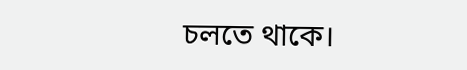চলতে থাকে।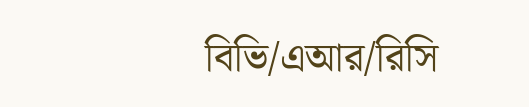বিভি/এআর/রিসি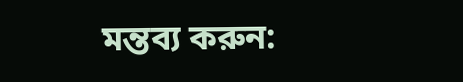মন্তব্য করুন: